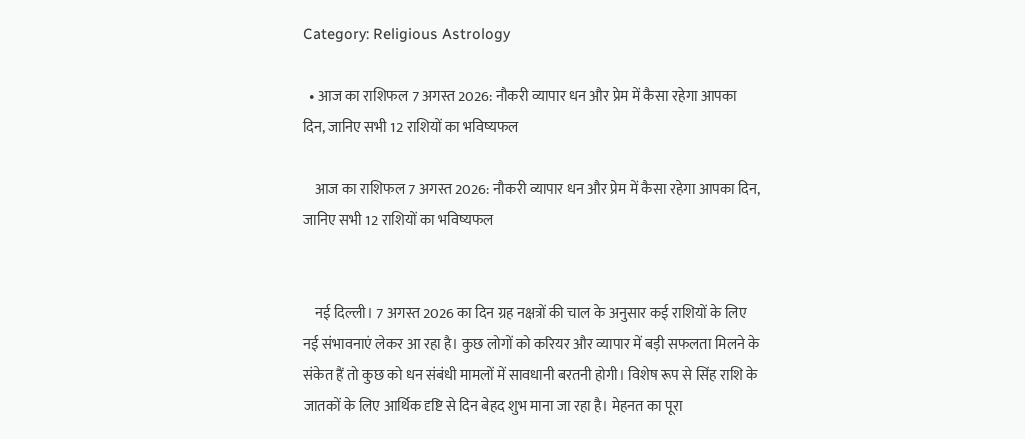Category: Religious Astrology

  • आज का राशिफल 7 अगस्त 2026: नौकरी व्यापार धन और प्रेम में कैसा रहेगा आपका दिन, जानिए सभी 12 राशियों का भविष्यफल

    आज का राशिफल 7 अगस्त 2026: नौकरी व्यापार धन और प्रेम में कैसा रहेगा आपका दिन, जानिए सभी 12 राशियों का भविष्यफल


    नई दिल्ली। 7 अगस्त 2026 का दिन ग्रह नक्षत्रों की चाल के अनुसार कई राशियों के लिए नई संभावनाएं लेकर आ रहा है। कुछ लोगों को करियर और व्यापार में बड़ी सफलता मिलने के संकेत हैं तो कुछ को धन संबंधी मामलों में सावधानी बरतनी होगी। विशेष रूप से सिंह राशि के जातकों के लिए आर्थिक दृष्टि से दिन बेहद शुभ माना जा रहा है। मेहनत का पूरा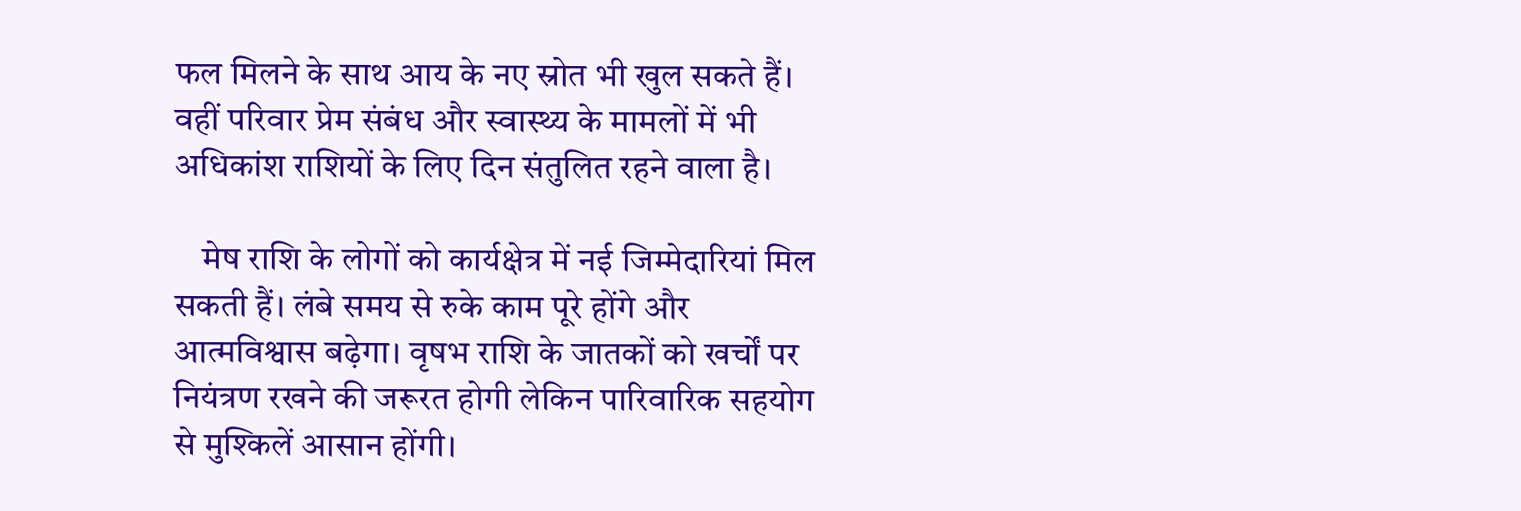फल मिलने के साथ आय के नए स्रोत भी खुल सकते हैं। वहीं परिवार प्रेम संबंध और स्वास्थ्य के मामलों में भी अधिकांश राशियों के लिए दिन संतुलित रहने वाला है।

    मेष राशि के लोगों को कार्यक्षेत्र में नई जिम्मेदारियां मिल सकती हैं। लंबे समय से रुके काम पूरे होंगे और आत्मविश्वास बढ़ेगा। वृषभ राशि के जातकों को खर्चों पर नियंत्रण रखने की जरूरत होगी लेकिन पारिवारिक सहयोग से मुश्किलें आसान होंगी।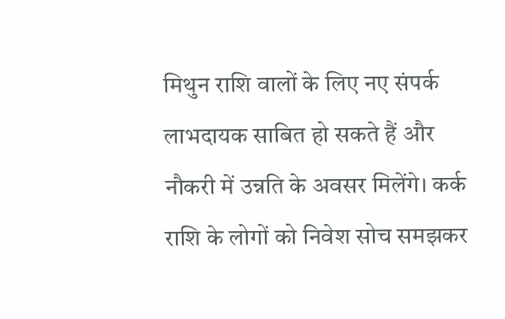मिथुन राशि वालों के लिए नए संपर्क लाभदायक साबित हो सकते हैं और नौकरी में उन्नति के अवसर मिलेंगे। कर्क राशि के लोगों को निवेश सोच समझकर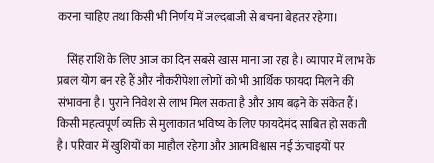करना चाहिए तथा किसी भी निर्णय में जल्दबाजी से बचना बेहतर रहेगा।

    सिंह राशि के लिए आज का दिन सबसे खास माना जा रहा है। व्यापार में लाभ के प्रबल योग बन रहे हैं और नौकरीपेशा लोगों को भी आर्थिक फायदा मिलने की संभावना है। पुराने निवेश से लाभ मिल सकता है और आय बढ़ने के संकेत हैं। किसी महत्वपूर्ण व्यक्ति से मुलाकात भविष्य के लिए फायदेमंद साबित हो सकती है। परिवार में खुशियों का माहौल रहेगा और आत्मविश्वास नई ऊंचाइयों पर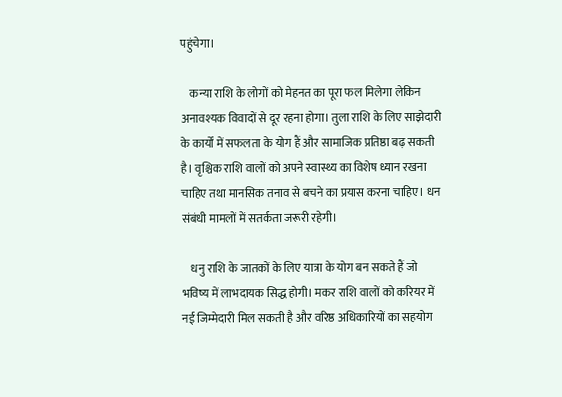पहुंचेगा।

    कन्या राशि के लोगों को मेहनत का पूरा फल मिलेगा लेकिन अनावश्यक विवादों से दूर रहना होगा। तुला राशि के लिए साझेदारी के कार्यों में सफलता के योग हैं और सामाजिक प्रतिष्ठा बढ़ सकती है। वृश्चिक राशि वालों को अपने स्वास्थ्य का विशेष ध्यान रखना चाहिए तथा मानसिक तनाव से बचने का प्रयास करना चाहिए। धन संबंधी मामलों में सतर्कता जरूरी रहेगी।

    धनु राशि के जातकों के लिए यात्रा के योग बन सकते हैं जो भविष्य में लाभदायक सिद्ध होगी। मकर राशि वालों को करियर में नई जिम्मेदारी मिल सकती है और वरिष्ठ अधिकारियों का सहयोग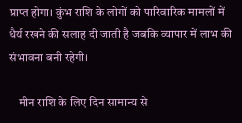प्राप्त होगा। कुंभ राशि के लोगों को पारिवारिक मामलों में धैर्य रखने की सलाह दी जाती है जबकि व्यापार में लाभ की संभावना बनी रहेगी।

    मीन राशि के लिए दिन सामान्य से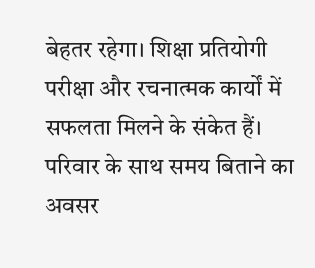बेहतर रहेगा। शिक्षा प्रतियोगी परीक्षा और रचनात्मक कार्यों में सफलता मिलने के संकेत हैं। परिवार के साथ समय बिताने का अवसर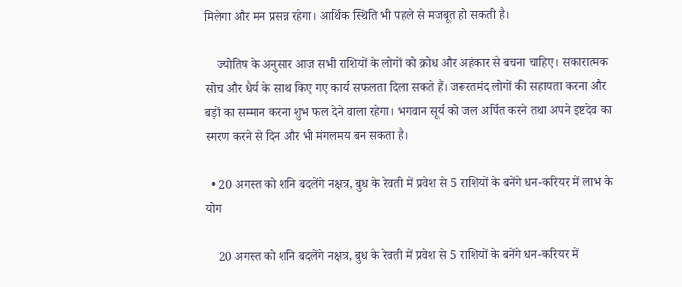मिलेगा और मन प्रसन्न रहेगा। आर्थिक स्थिति भी पहले से मजबूत हो सकती है।

    ज्योतिष के अनुसार आज सभी राशियों के लोगों को क्रोध और अहंकार से बचना चाहिए। सकारात्मक सोच और धैर्य के साथ किए गए कार्य सफलता दिला सकते हैं। जरूरतमंद लोगों की सहायता करना और बड़ों का सम्मान करना शुभ फल देने वाला रहेगा। भगवान सूर्य को जल अर्पित करने तथा अपने इष्टदेव का स्मरण करने से दिन और भी मंगलमय बन सकता है।

  • 20 अगस्त को शनि बदलेंगे नक्षत्र, बुध के रेवती में प्रवेश से 5 राशियों के बनेंगे धन-करियर में लाभ के योग

    20 अगस्त को शनि बदलेंगे नक्षत्र, बुध के रेवती में प्रवेश से 5 राशियों के बनेंगे धन-करियर में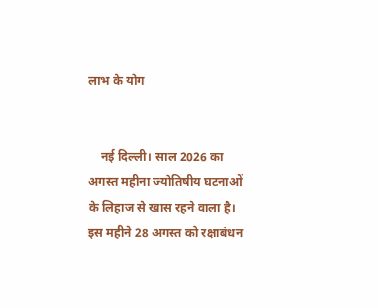लाभ के योग


    नई दिल्ली। साल 2026 का अगस्त महीना ज्योतिषीय घटनाओं के लिहाज से खास रहने वाला है। इस महीने 28 अगस्त को रक्षाबंधन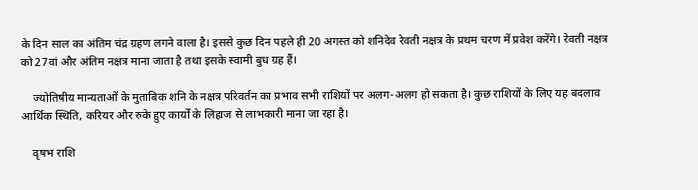के दिन साल का अंतिम चंद्र ग्रहण लगने वाला है। इससे कुछ दिन पहले ही 20 अगस्त को शनिदेव रेवती नक्षत्र के प्रथम चरण में प्रवेश करेंगे। रेवती नक्षत्र को 27वां और अंतिम नक्षत्र माना जाता है तथा इसके स्वामी बुध ग्रह हैं।

    ज्योतिषीय मान्यताओं के मुताबिक शनि के नक्षत्र परिवर्तन का प्रभाव सभी राशियों पर अलग-अलग हो सकता है। कुछ राशियों के लिए यह बदलाव आर्थिक स्थिति, करियर और रुके हुए कार्यों के लिहाज से लाभकारी माना जा रहा है।

    वृषभ राशि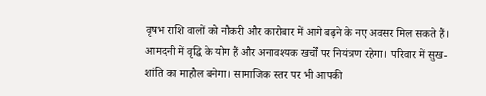वृषभ राशि वालों को नौकरी और कारोबार में आगे बढ़ने के नए अवसर मिल सकते हैं। आमदनी में वृद्धि के योग हैं और अनावश्यक खर्चों पर नियंत्रण रहेगा। परिवार में सुख-शांति का माहौल बनेगा। सामाजिक स्तर पर भी आपकी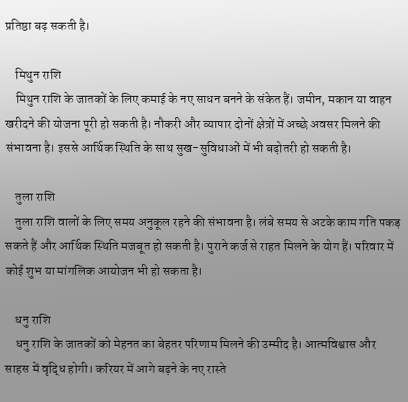प्रतिष्ठा बढ़ सकती है।

    मिथुन राशि
    मिथुन राशि के जातकों के लिए कमाई के नए साधन बनने के संकेत हैं। जमीन, मकान या वाहन खरीदने की योजना पूरी हो सकती है। नौकरी और व्यापार दोनों क्षेत्रों में अच्छे अवसर मिलने की संभावना है। इससे आर्थिक स्थिति के साथ सुख-सुविधाओं में भी बढ़ोतरी हो सकती है।

    तुला राशि
    तुला राशि वालों के लिए समय अनुकूल रहने की संभावना है। लंबे समय से अटके काम गति पकड़ सकते हैं और आर्थिक स्थिति मजबूत हो सकती है। पुराने कर्ज से राहत मिलने के योग हैं। परिवार में कोई शुभ या मांगलिक आयोजन भी हो सकता है।

    धनु राशि
    धनु राशि के जातकों को मेहनत का बेहतर परिणाम मिलने की उम्मीद है। आत्मविश्वास और साहस में वृद्धि होगी। करियर में आगे बढ़ने के नए रास्ते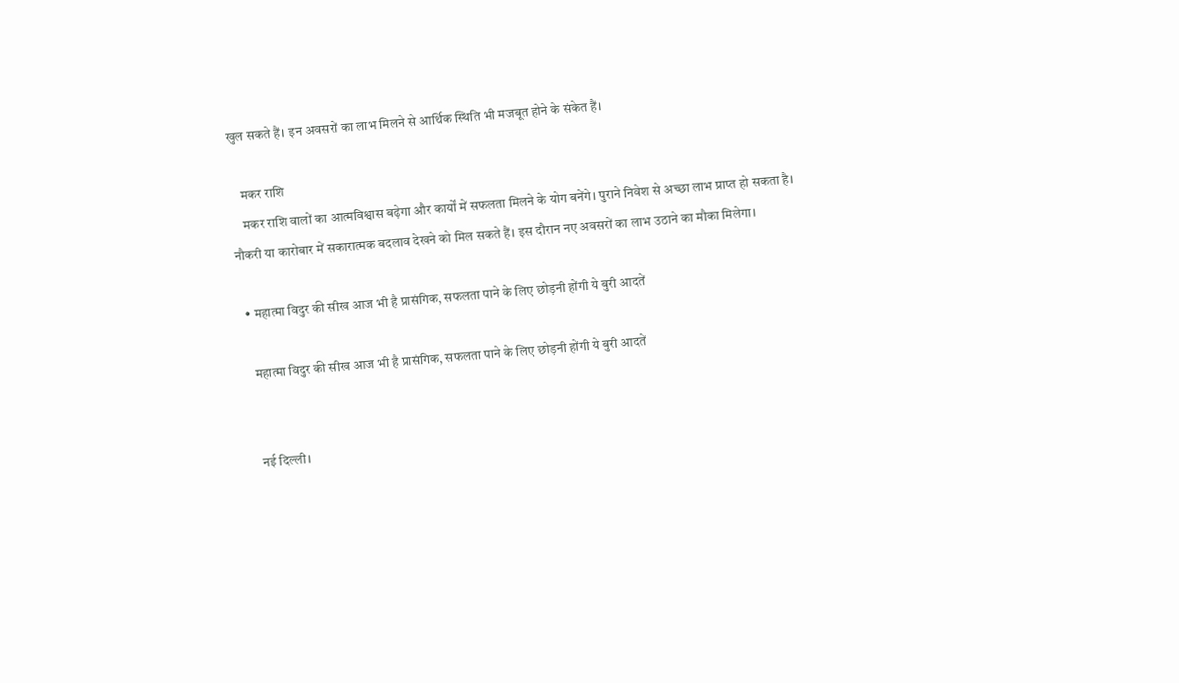खुल सकते हैं। इन अवसरों का लाभ मिलने से आर्थिक स्थिति भी मजबूत होने के संकेत हैं।

    मकर राशि
    मकर राशि वालों का आत्मविश्वास बढ़ेगा और कार्यों में सफलता मिलने के योग बनेंगे। पुराने निवेश से अच्छा लाभ प्राप्त हो सकता है। नौकरी या कारोबार में सकारात्मक बदलाव देखने को मिल सकते हैं। इस दौरान नए अवसरों का लाभ उठाने का मौका मिलेगा।

  • महात्मा विदुर की सीख आज भी है प्रासंगिक, सफलता पाने के लिए छोड़नी होंगी ये बुरी आदतें

    महात्मा विदुर की सीख आज भी है प्रासंगिक, सफलता पाने के लिए छोड़नी होंगी ये बुरी आदतें


    नई दिल्ली।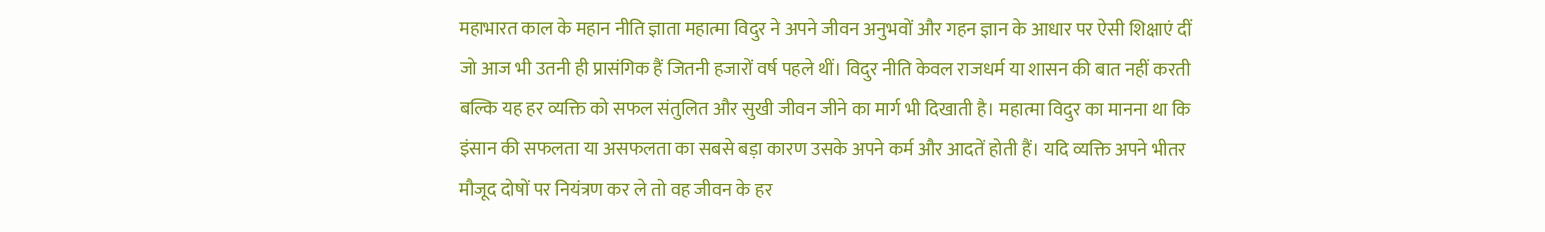महाभारत काल के महान नीति ज्ञाता महात्मा विदुर ने अपने जीवन अनुभवों और गहन ज्ञान के आधार पर ऐसी शिक्षाएं दीं जो आज भी उतनी ही प्रासंगिक हैं जितनी हजारों वर्ष पहले थीं। विदुर नीति केवल राजधर्म या शासन की बात नहीं करती बल्कि यह हर व्यक्ति को सफल संतुलित और सुखी जीवन जीने का मार्ग भी दिखाती है। महात्मा विदुर का मानना था कि इंसान की सफलता या असफलता का सबसे बड़ा कारण उसके अपने कर्म और आदतें होती हैं। यदि व्यक्ति अपने भीतर मौजूद दोषों पर नियंत्रण कर ले तो वह जीवन के हर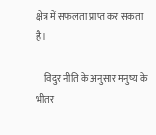क्षेत्र में सफलता प्राप्त कर सकता है।

    विदुर नीति के अनुसार मनुष्य के भीतर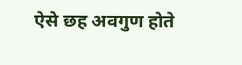ऐसे छह अवगुण होते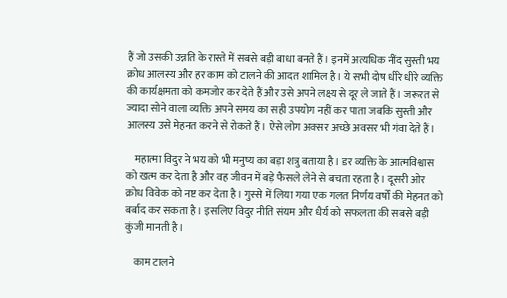हैं जो उसकी उन्नति के रास्ते में सबसे बड़ी बाधा बनते हैं। इनमें अत्यधिक नींद सुस्ती भय क्रोध आलस्य और हर काम को टालने की आदत शामिल है। ये सभी दोष धीरे धीरे व्यक्ति की कार्यक्षमता को कमजोर कर देते हैं और उसे अपने लक्ष्य से दूर ले जाते हैं। जरूरत से ज्यादा सोने वाला व्यक्ति अपने समय का सही उपयोग नहीं कर पाता जबकि सुस्ती और आलस्य उसे मेहनत करने से रोकते हैं। ऐसे लोग अक्सर अच्छे अवसर भी गंवा देते हैं।

    महात्मा विदुर ने भय को भी मनुष्य का बड़ा शत्रु बताया है। डर व्यक्ति के आत्मविश्वास को खत्म कर देता है और वह जीवन में बड़े फैसले लेने से बचता रहता है। दूसरी ओर क्रोध विवेक को नष्ट कर देता है। गुस्से में लिया गया एक गलत निर्णय वर्षों की मेहनत को बर्बाद कर सकता है। इसलिए विदुर नीति संयम और धैर्य को सफलता की सबसे बड़ी कुंजी मानती है।

    काम टालने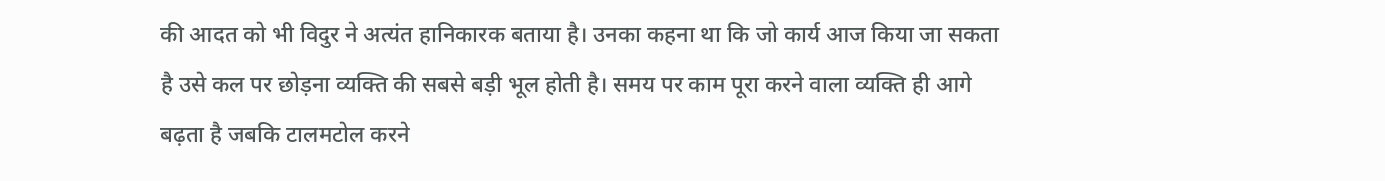की आदत को भी विदुर ने अत्यंत हानिकारक बताया है। उनका कहना था कि जो कार्य आज किया जा सकता है उसे कल पर छोड़ना व्यक्ति की सबसे बड़ी भूल होती है। समय पर काम पूरा करने वाला व्यक्ति ही आगे बढ़ता है जबकि टालमटोल करने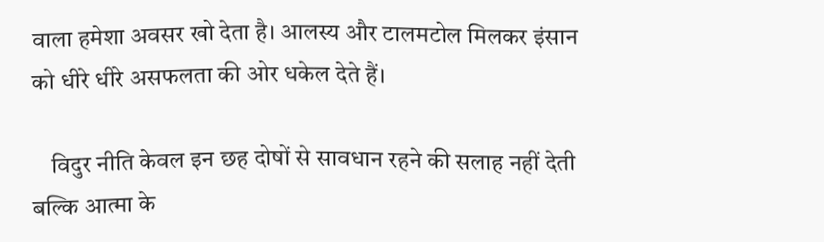वाला हमेशा अवसर खो देता है। आलस्य और टालमटोल मिलकर इंसान को धीरे धीरे असफलता की ओर धकेल देते हैं।

    विदुर नीति केवल इन छह दोषों से सावधान रहने की सलाह नहीं देती बल्कि आत्मा के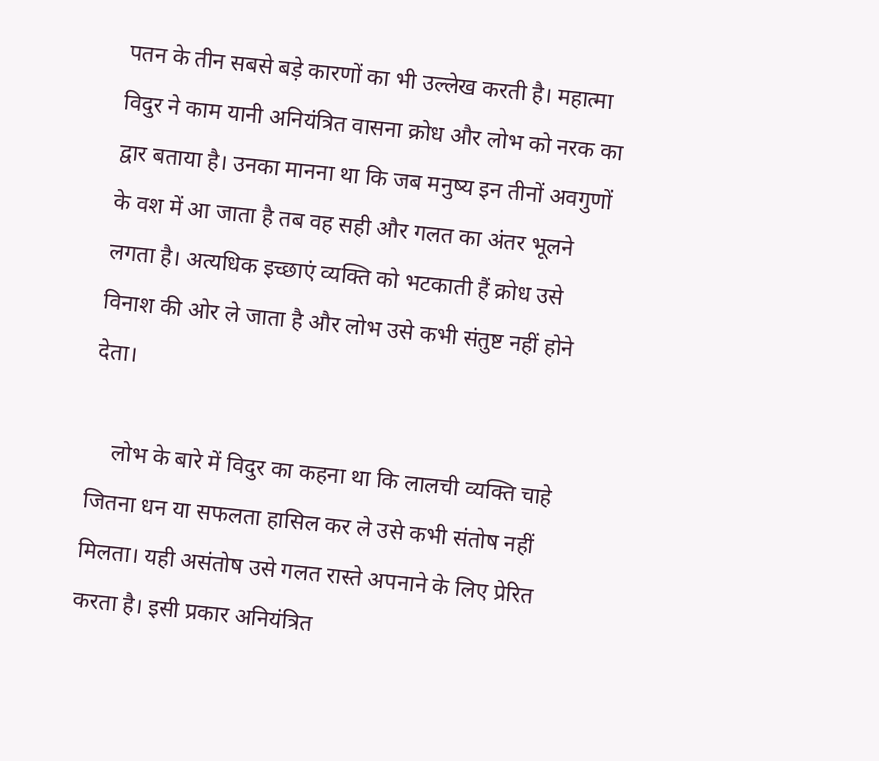पतन के तीन सबसे बड़े कारणों का भी उल्लेख करती है। महात्मा विदुर ने काम यानी अनियंत्रित वासना क्रोध और लोभ को नरक का द्वार बताया है। उनका मानना था कि जब मनुष्य इन तीनों अवगुणों के वश में आ जाता है तब वह सही और गलत का अंतर भूलने लगता है। अत्यधिक इच्छाएं व्यक्ति को भटकाती हैं क्रोध उसे विनाश की ओर ले जाता है और लोभ उसे कभी संतुष्ट नहीं होने देता।

    लोभ के बारे में विदुर का कहना था कि लालची व्यक्ति चाहे जितना धन या सफलता हासिल कर ले उसे कभी संतोष नहीं मिलता। यही असंतोष उसे गलत रास्ते अपनाने के लिए प्रेरित करता है। इसी प्रकार अनियंत्रित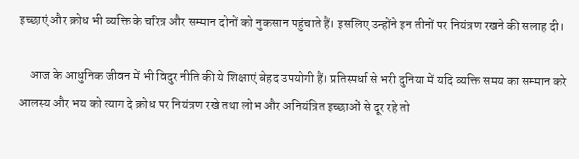इच्छाएं और क्रोध भी व्यक्ति के चरित्र और सम्मान दोनों को नुकसान पहुंचाते हैं। इसलिए उन्होंने इन तीनों पर नियंत्रण रखने की सलाह दी।

    आज के आधुनिक जीवन में भी विदुर नीति की ये शिक्षाएं बेहद उपयोगी हैं। प्रतिस्पर्धा से भरी दुनिया में यदि व्यक्ति समय का सम्मान करे आलस्य और भय को त्याग दे क्रोध पर नियंत्रण रखे तथा लोभ और अनियंत्रित इच्छाओं से दूर रहे तो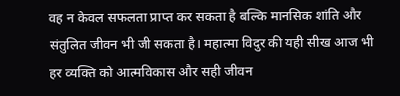वह न केवल सफलता प्राप्त कर सकता है बल्कि मानसिक शांति और संतुलित जीवन भी जी सकता है। महात्मा विदुर की यही सीख आज भी हर व्यक्ति को आत्मविकास और सही जीवन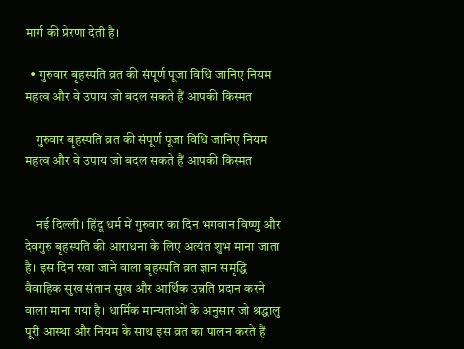मार्ग की प्रेरणा देती है।

  • गुरुवार बृहस्पति व्रत की संपूर्ण पूजा विधि जानिए नियम महत्व और वे उपाय जो बदल सकते हैं आपकी किस्मत

    गुरुवार बृहस्पति व्रत की संपूर्ण पूजा विधि जानिए नियम महत्व और वे उपाय जो बदल सकते हैं आपकी किस्मत


    नई दिल्ली। हिंदू धर्म में गुरुवार का दिन भगवान विष्णु और देवगुरु बृहस्पति की आराधना के लिए अत्यंत शुभ माना जाता है। इस दिन रखा जाने वाला बृहस्पति व्रत ज्ञान समृद्धि वैवाहिक सुख संतान सुख और आर्थिक उन्नति प्रदान करने वाला माना गया है। धार्मिक मान्यताओं के अनुसार जो श्रद्धालु पूरी आस्था और नियम के साथ इस व्रत का पालन करते हैं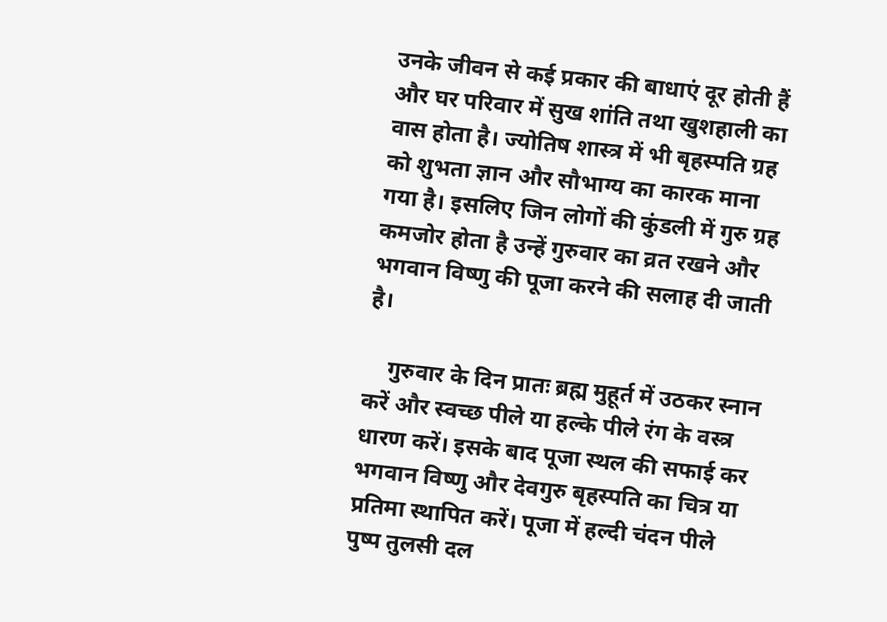उनके जीवन से कई प्रकार की बाधाएं दूर होती हैं और घर परिवार में सुख शांति तथा खुशहाली का वास होता है। ज्योतिष शास्त्र में भी बृहस्पति ग्रह को शुभता ज्ञान और सौभाग्य का कारक माना गया है। इसलिए जिन लोगों की कुंडली में गुरु ग्रह कमजोर होता है उन्हें गुरुवार का व्रत रखने और भगवान विष्णु की पूजा करने की सलाह दी जाती है।

    गुरुवार के दिन प्रातः ब्रह्म मुहूर्त में उठकर स्नान करें और स्वच्छ पीले या हल्के पीले रंग के वस्त्र धारण करें। इसके बाद पूजा स्थल की सफाई कर भगवान विष्णु और देवगुरु बृहस्पति का चित्र या प्रतिमा स्थापित करें। पूजा में हल्दी चंदन पीले पुष्प तुलसी दल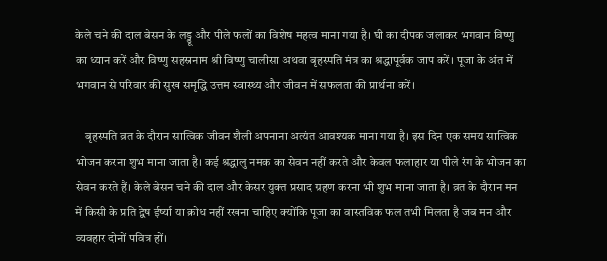केले चने की दाल बेसन के लड्डू और पीले फलों का विशेष महत्व माना गया है। घी का दीपक जलाकर भगवान विष्णु का ध्यान करें और विष्णु सहस्रनाम श्री विष्णु चालीसा अथवा बृहस्पति मंत्र का श्रद्धापूर्वक जाप करें। पूजा के अंत में भगवान से परिवार की सुख समृद्धि उत्तम स्वास्थ्य और जीवन में सफलता की प्रार्थना करें।

    बृहस्पति व्रत के दौरान सात्विक जीवन शैली अपनाना अत्यंत आवश्यक माना गया है। इस दिन एक समय सात्विक भोजन करना शुभ माना जाता है। कई श्रद्धालु नमक का सेवन नहीं करते और केवल फलाहार या पीले रंग के भोजन का सेवन करते हैं। केले बेसन चने की दाल और केसर युक्त प्रसाद ग्रहण करना भी शुभ माना जाता है। व्रत के दौरान मन में किसी के प्रति द्वेष ईर्ष्या या क्रोध नहीं रखना चाहिए क्योंकि पूजा का वास्तविक फल तभी मिलता है जब मन और व्यवहार दोनों पवित्र हों।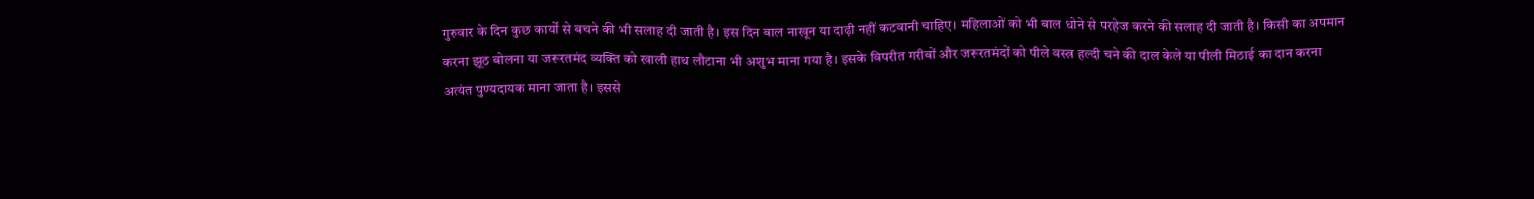गुरुवार के दिन कुछ कार्यों से बचने की भी सलाह दी जाती है। इस दिन बाल नाखून या दाढ़ी नहीं कटवानी चाहिए। महिलाओं को भी बाल धोने से परहेज करने की सलाह दी जाती है। किसी का अपमान करना झूठ बोलना या जरूरतमंद व्यक्ति को खाली हाथ लौटाना भी अशुभ माना गया है। इसके विपरीत गरीबों और जरूरतमंदों को पीले वस्त्र हल्दी चने की दाल केले या पीली मिठाई का दान करना अत्यंत पुण्यदायक माना जाता है। इससे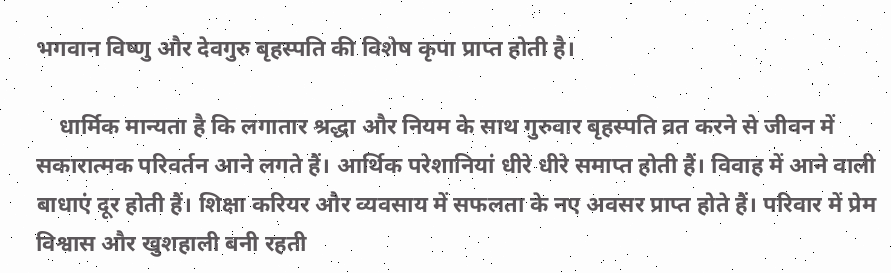भगवान विष्णु और देवगुरु बृहस्पति की विशेष कृपा प्राप्त होती है।

    धार्मिक मान्यता है कि लगातार श्रद्धा और नियम के साथ गुरुवार बृहस्पति व्रत करने से जीवन में सकारात्मक परिवर्तन आने लगते हैं। आर्थिक परेशानियां धीरे धीरे समाप्त होती हैं। विवाह में आने वाली बाधाएं दूर होती हैं। शिक्षा करियर और व्यवसाय में सफलता के नए अवसर प्राप्त होते हैं। परिवार में प्रेम विश्वास और खुशहाली बनी रहती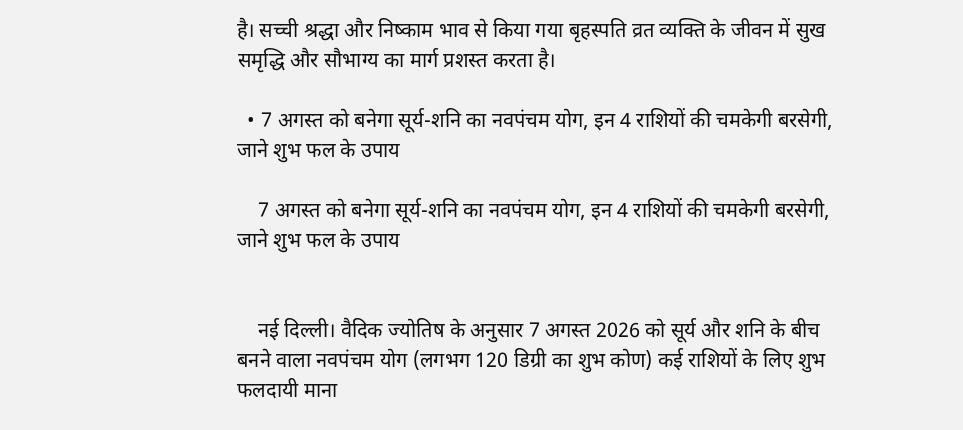है। सच्ची श्रद्धा और निष्काम भाव से किया गया बृहस्पति व्रत व्यक्ति के जीवन में सुख समृद्धि और सौभाग्य का मार्ग प्रशस्त करता है।

  • 7 अगस्त को बनेगा सूर्य-शनि का नवपंचम योग, इन 4 राशियों की चमकेगी बरसेगी, जाने शुभ फल के उपाय

    7 अगस्त को बनेगा सूर्य-शनि का नवपंचम योग, इन 4 राशियों की चमकेगी बरसेगी, जाने शुभ फल के उपाय


    नई दिल्ली। वैदिक ज्योतिष के अनुसार 7 अगस्त 2026 को सूर्य और शनि के बीच बनने वाला नवपंचम योग (लगभग 120 डिग्री का शुभ कोण) कई राशियों के लिए शुभ फलदायी माना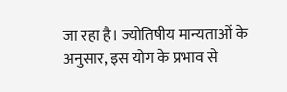जा रहा है। ज्योतिषीय मान्यताओं के अनुसार, इस योग के प्रभाव से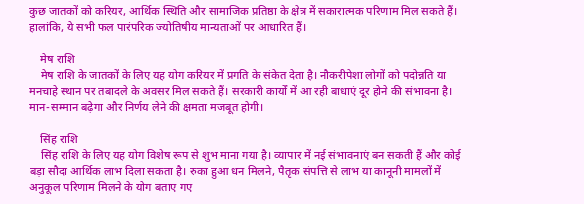कुछ जातकों को करियर, आर्थिक स्थिति और सामाजिक प्रतिष्ठा के क्षेत्र में सकारात्मक परिणाम मिल सकते हैं। हालांकि, ये सभी फल पारंपरिक ज्योतिषीय मान्यताओं पर आधारित हैं।

    मेष राशि
    मेष राशि के जातकों के लिए यह योग करियर में प्रगति के संकेत देता है। नौकरीपेशा लोगों को पदोन्नति या मनचाहे स्थान पर तबादले के अवसर मिल सकते हैं। सरकारी कार्यों में आ रही बाधाएं दूर होने की संभावना है। मान-सम्मान बढ़ेगा और निर्णय लेने की क्षमता मजबूत होगी।

    सिंह राशि
    सिंह राशि के लिए यह योग विशेष रूप से शुभ माना गया है। व्यापार में नई संभावनाएं बन सकती हैं और कोई बड़ा सौदा आर्थिक लाभ दिला सकता है। रुका हुआ धन मिलने, पैतृक संपत्ति से लाभ या कानूनी मामलों में अनुकूल परिणाम मिलने के योग बताए गए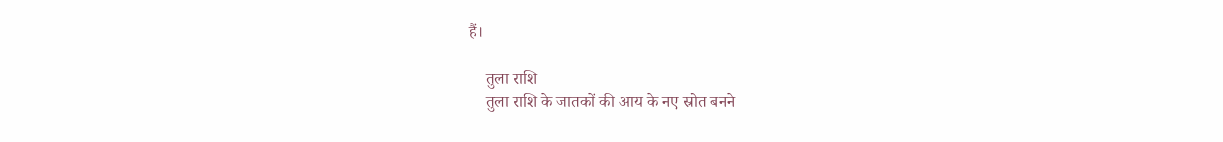हैं।

    तुला राशि
    तुला राशि के जातकों की आय के नए स्रोत बनने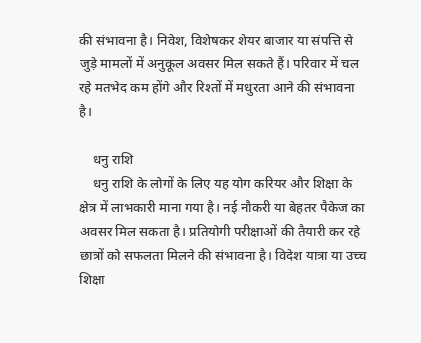की संभावना है। निवेश, विशेषकर शेयर बाजार या संपत्ति से जुड़े मामलों में अनुकूल अवसर मिल सकते हैं। परिवार में चल रहे मतभेद कम होंगे और रिश्तों में मधुरता आने की संभावना है।

    धनु राशि
    धनु राशि के लोगों के लिए यह योग करियर और शिक्षा के क्षेत्र में लाभकारी माना गया है। नई नौकरी या बेहतर पैकेज का अवसर मिल सकता है। प्रतियोगी परीक्षाओं की तैयारी कर रहे छात्रों को सफलता मिलने की संभावना है। विदेश यात्रा या उच्च शिक्षा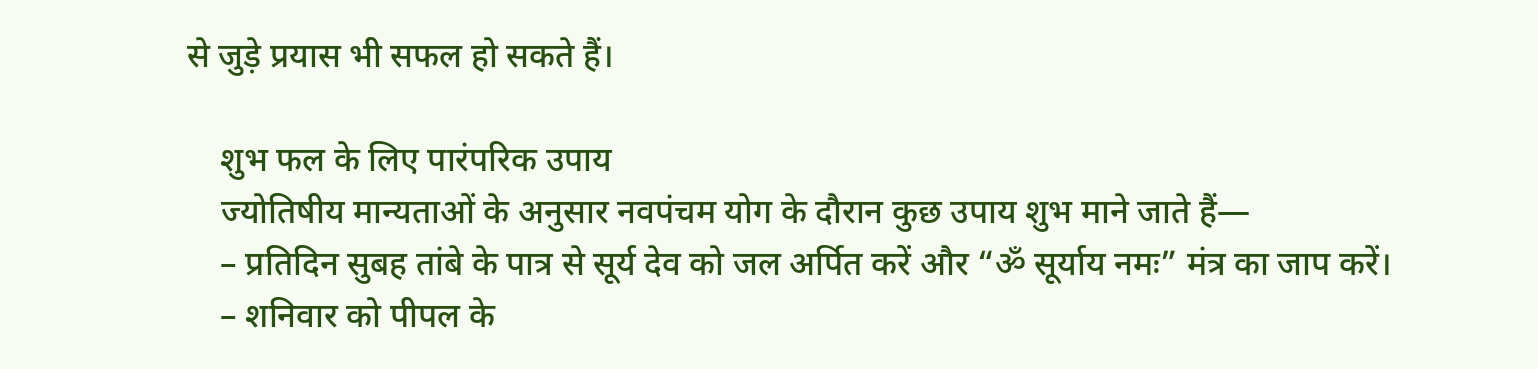से जुड़े प्रयास भी सफल हो सकते हैं।

    शुभ फल के लिए पारंपरिक उपाय
    ज्योतिषीय मान्यताओं के अनुसार नवपंचम योग के दौरान कुछ उपाय शुभ माने जाते हैं—
    – प्रतिदिन सुबह तांबे के पात्र से सूर्य देव को जल अर्पित करें और “ॐ सूर्याय नमः” मंत्र का जाप करें।
    – शनिवार को पीपल के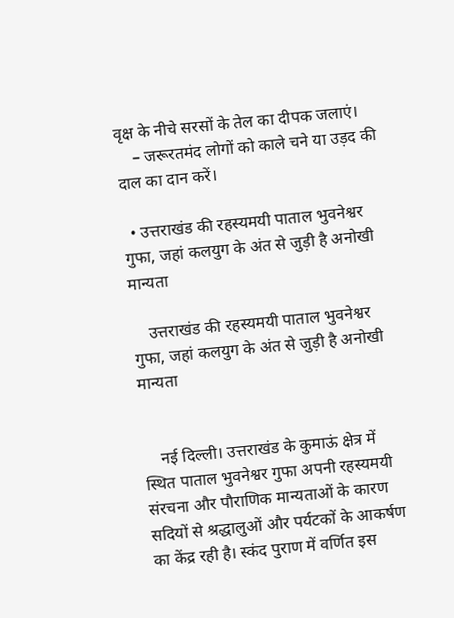वृक्ष के नीचे सरसों के तेल का दीपक जलाएं।
    – जरूरतमंद लोगों को काले चने या उड़द की दाल का दान करें।

  • उत्तराखंड की रहस्यमयी पाताल भुवनेश्वर गुफा, जहां कलयुग के अंत से जुड़ी है अनोखी मान्यता

    उत्तराखंड की रहस्यमयी पाताल भुवनेश्वर गुफा, जहां कलयुग के अंत से जुड़ी है अनोखी मान्यता


    नई दिल्ली। उत्तराखंड के कुमाऊं क्षेत्र में स्थित पाताल भुवनेश्वर गुफा अपनी रहस्यमयी संरचना और पौराणिक मान्यताओं के कारण सदियों से श्रद्धालुओं और पर्यटकों के आकर्षण का केंद्र रही है। स्कंद पुराण में वर्णित इस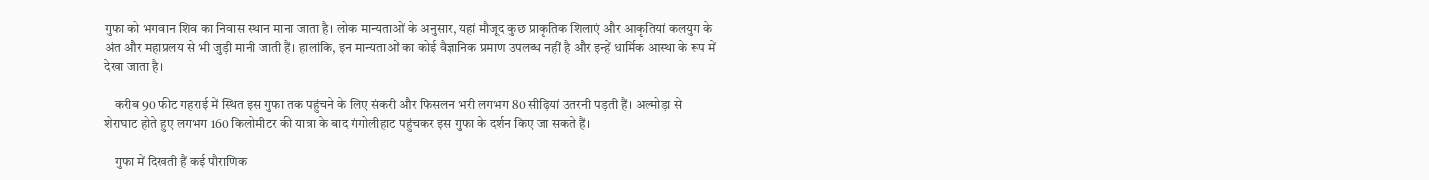गुफा को भगवान शिव का निवास स्थान माना जाता है। लोक मान्यताओं के अनुसार, यहां मौजूद कुछ प्राकृतिक शिलाएं और आकृतियां कलयुग के अंत और महाप्रलय से भी जुड़ी मानी जाती हैं। हालांकि, इन मान्यताओं का कोई वैज्ञानिक प्रमाण उपलब्ध नहीं है और इन्हें धार्मिक आस्था के रूप में देखा जाता है।

    करीब 90 फीट गहराई में स्थित इस गुफा तक पहुंचने के लिए संकरी और फिसलन भरी लगभग 80 सीढ़ियां उतरनी पड़ती हैं। अल्मोड़ा से शेराघाट होते हुए लगभग 160 किलोमीटर की यात्रा के बाद गंगोलीहाट पहुंचकर इस गुफा के दर्शन किए जा सकते हैं।

    गुफा में दिखती हैं कई पौराणिक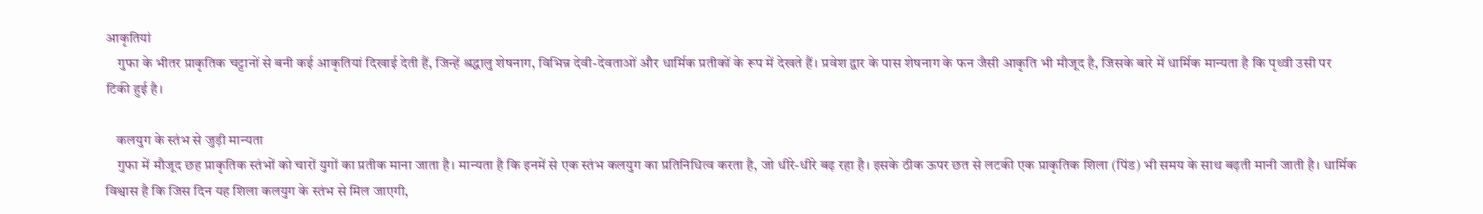आकृतियां
    गुफा के भीतर प्राकृतिक चट्टानों से बनी कई आकृतियां दिखाई देती हैं, जिन्हें श्रद्धालु शेषनाग, विभिन्न देवी-देवताओं और धार्मिक प्रतीकों के रूप में देखते हैं। प्रवेश द्वार के पास शेषनाग के फन जैसी आकृति भी मौजूद है, जिसके बारे में धार्मिक मान्यता है कि पृथ्वी उसी पर टिकी हुई है।

    कलयुग के स्तंभ से जुड़ी मान्यता
    गुफा में मौजूद छह प्राकृतिक स्तंभों को चारों युगों का प्रतीक माना जाता है। मान्यता है कि इनमें से एक स्तंभ कलयुग का प्रतिनिधित्व करता है, जो धीरे-धीरे बढ़ रहा है। इसके ठीक ऊपर छत से लटकी एक प्राकृतिक शिला (पिंड) भी समय के साथ बढ़ती मानी जाती है। धार्मिक विश्वास है कि जिस दिन यह शिला कलयुग के स्तंभ से मिल जाएगी,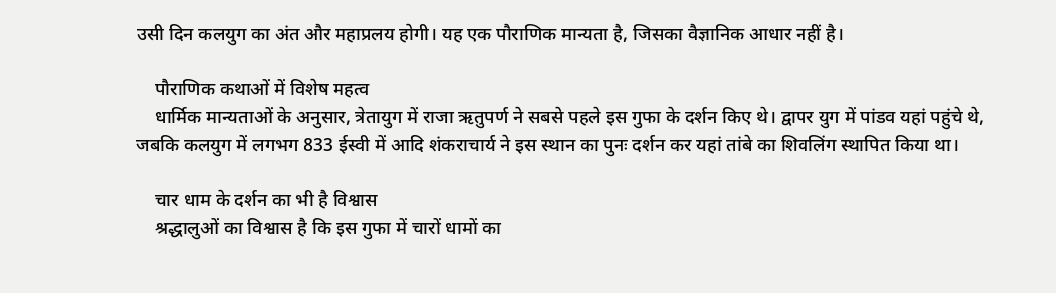उसी दिन कलयुग का अंत और महाप्रलय होगी। यह एक पौराणिक मान्यता है, जिसका वैज्ञानिक आधार नहीं है।

    पौराणिक कथाओं में विशेष महत्व
    धार्मिक मान्यताओं के अनुसार, त्रेतायुग में राजा ऋतुपर्ण ने सबसे पहले इस गुफा के दर्शन किए थे। द्वापर युग में पांडव यहां पहुंचे थे, जबकि कलयुग में लगभग 833 ईस्वी में आदि शंकराचार्य ने इस स्थान का पुनः दर्शन कर यहां तांबे का शिवलिंग स्थापित किया था।

    चार धाम के दर्शन का भी है विश्वास
    श्रद्धालुओं का विश्वास है कि इस गुफा में चारों धामों का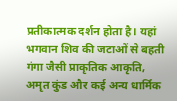प्रतीकात्मक दर्शन होता है। यहां भगवान शिव की जटाओं से बहती गंगा जैसी प्राकृतिक आकृति, अमृत कुंड और कई अन्य धार्मिक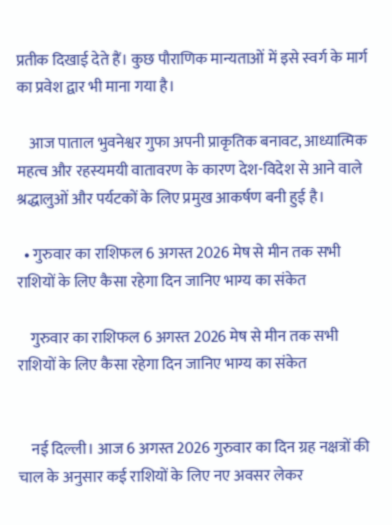प्रतीक दिखाई देते हैं। कुछ पौराणिक मान्यताओं में इसे स्वर्ग के मार्ग का प्रवेश द्वार भी माना गया है।

    आज पाताल भुवनेश्वर गुफा अपनी प्राकृतिक बनावट, आध्यात्मिक महत्व और रहस्यमयी वातावरण के कारण देश-विदेश से आने वाले श्रद्धालुओं और पर्यटकों के लिए प्रमुख आकर्षण बनी हुई है।

  • गुरुवार का राशिफल 6 अगस्त 2026 मेष से मीन तक सभी राशियों के लिए कैसा रहेगा दिन जानिए भाग्य का संकेत

    गुरुवार का राशिफल 6 अगस्त 2026 मेष से मीन तक सभी राशियों के लिए कैसा रहेगा दिन जानिए भाग्य का संकेत


    नई दिल्ली। आज 6 अगस्त 2026 गुरुवार का दिन ग्रह नक्षत्रों की चाल के अनुसार कई राशियों के लिए नए अवसर लेकर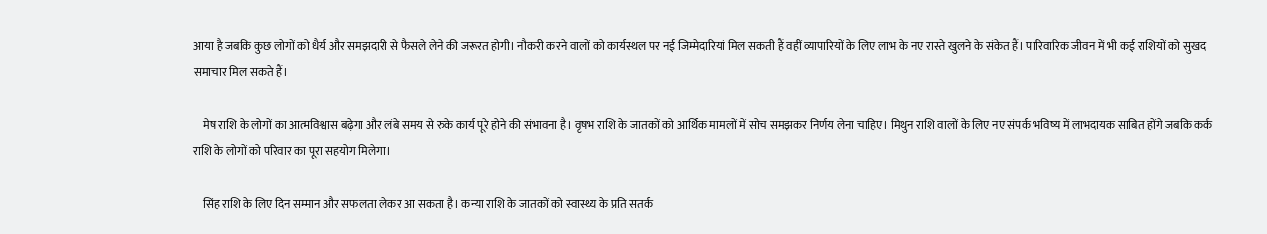आया है जबकि कुछ लोगों को धैर्य और समझदारी से फैसले लेने की जरूरत होगी। नौकरी करने वालों को कार्यस्थल पर नई जिम्मेदारियां मिल सकती हैं वहीं व्यापारियों के लिए लाभ के नए रास्ते खुलने के संकेत हैं। पारिवारिक जीवन में भी कई राशियों को सुखद समाचार मिल सकते हैं।

    मेष राशि के लोगों का आत्मविश्वास बढ़ेगा और लंबे समय से रुके कार्य पूरे होने की संभावना है। वृषभ राशि के जातकों को आर्थिक मामलों में सोच समझकर निर्णय लेना चाहिए। मिथुन राशि वालों के लिए नए संपर्क भविष्य में लाभदायक साबित होंगे जबकि कर्क राशि के लोगों को परिवार का पूरा सहयोग मिलेगा।

    सिंह राशि के लिए दिन सम्मान और सफलता लेकर आ सकता है। कन्या राशि के जातकों को स्वास्थ्य के प्रति सतर्क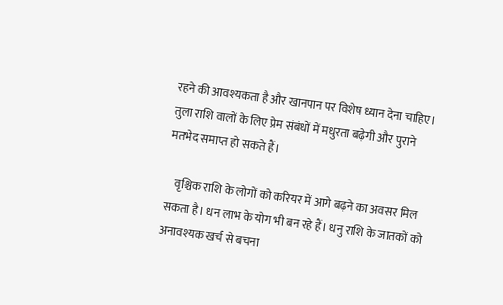रहने की आवश्यकता है और खानपान पर विशेष ध्यान देना चाहिए। तुला राशि वालों के लिए प्रेम संबंधों में मधुरता बढ़ेगी और पुराने मतभेद समाप्त हो सकते हैं।

    वृश्चिक राशि के लोगों को करियर में आगे बढ़ने का अवसर मिल सकता है। धन लाभ के योग भी बन रहे हैं। धनु राशि के जातकों को अनावश्यक खर्च से बचना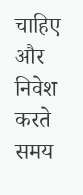चाहिए और निवेश करते समय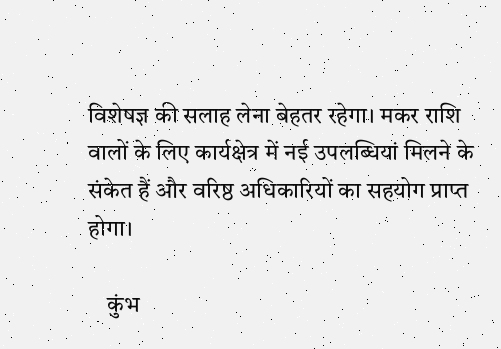विशेषज्ञ की सलाह लेना बेहतर रहेगा। मकर राशि वालों के लिए कार्यक्षेत्र में नई उपलब्धियां मिलने के संकेत हैं और वरिष्ठ अधिकारियों का सहयोग प्राप्त होगा।

    कुंभ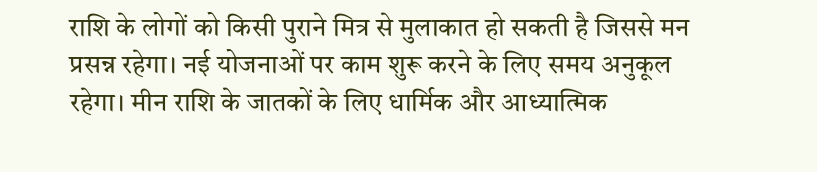राशि के लोगों को किसी पुराने मित्र से मुलाकात हो सकती है जिससे मन प्रसन्न रहेगा। नई योजनाओं पर काम शुरू करने के लिए समय अनुकूल रहेगा। मीन राशि के जातकों के लिए धार्मिक और आध्यात्मिक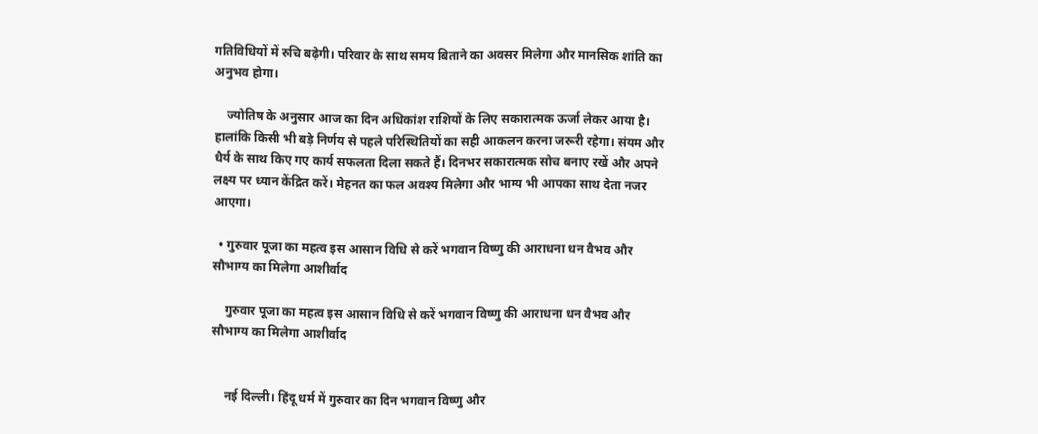गतिविधियों में रुचि बढ़ेगी। परिवार के साथ समय बिताने का अवसर मिलेगा और मानसिक शांति का अनुभव होगा।

    ज्योतिष के अनुसार आज का दिन अधिकांश राशियों के लिए सकारात्मक ऊर्जा लेकर आया है। हालांकि किसी भी बड़े निर्णय से पहले परिस्थितियों का सही आकलन करना जरूरी रहेगा। संयम और धैर्य के साथ किए गए कार्य सफलता दिला सकते हैं। दिनभर सकारात्मक सोच बनाए रखें और अपने लक्ष्य पर ध्यान केंद्रित करें। मेहनत का फल अवश्य मिलेगा और भाग्य भी आपका साथ देता नजर आएगा।

  • गुरुवार पूजा का महत्व इस आसान विधि से करें भगवान विष्णु की आराधना धन वैभव और सौभाग्य का मिलेगा आशीर्वाद

    गुरुवार पूजा का महत्व इस आसान विधि से करें भगवान विष्णु की आराधना धन वैभव और सौभाग्य का मिलेगा आशीर्वाद


    नई दिल्ली। हिंदू धर्म में गुरुवार का दिन भगवान विष्णु और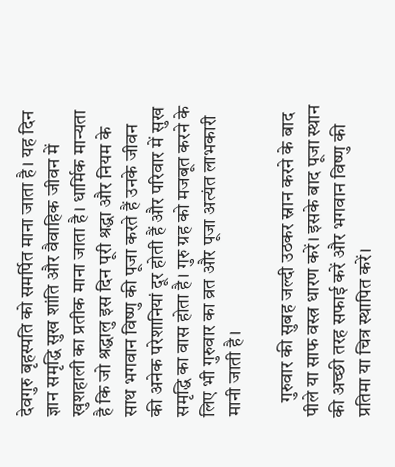देवगुरु बृहस्पति को समर्पित माना जाता है। यह दिन ज्ञान समृद्धि सुख शांति और वैवाहिक जीवन में खुशहाली का प्रतीक माना जाता है। धार्मिक मान्यता है कि जो श्रद्धालु इस दिन पूरी श्रद्धा और नियम के साथ भगवान विष्णु की पूजा करते हैं उनके जीवन की अनेक परेशानियां दूर होती हैं और परिवार में सुख समृद्धि का वास होता है। गुरु ग्रह को मजबूत करने के लिए भी गुरुवार का व्रत और पूजा अत्यंत लाभकारी मानी जाती है।

    गुरुवार की सुबह जल्दी उठकर स्नान करने के बाद पीले या साफ वस्त्र धारण करें। इसके बाद पूजा स्थान की अच्छी तरह सफाई करें और भगवान विष्णु की प्रतिमा या चित्र स्थापित करें।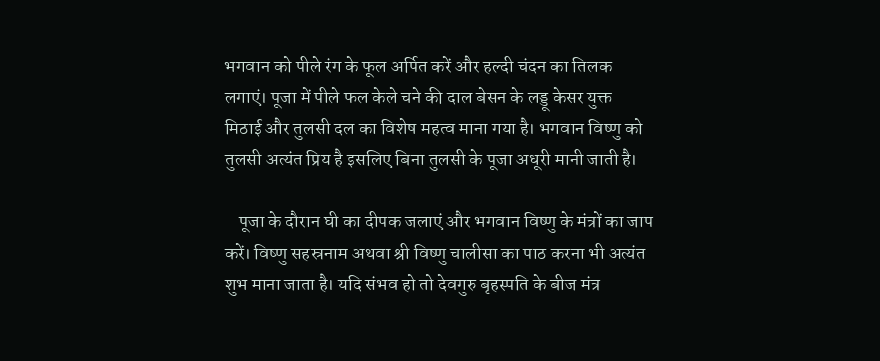भगवान को पीले रंग के फूल अर्पित करें और हल्दी चंदन का तिलक लगाएं। पूजा में पीले फल केले चने की दाल बेसन के लड्डू केसर युक्त मिठाई और तुलसी दल का विशेष महत्व माना गया है। भगवान विष्णु को तुलसी अत्यंत प्रिय है इसलिए बिना तुलसी के पूजा अधूरी मानी जाती है।

    पूजा के दौरान घी का दीपक जलाएं और भगवान विष्णु के मंत्रों का जाप करें। विष्णु सहस्रनाम अथवा श्री विष्णु चालीसा का पाठ करना भी अत्यंत शुभ माना जाता है। यदि संभव हो तो देवगुरु बृहस्पति के बीज मंत्र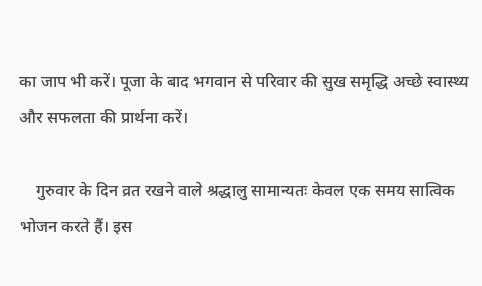का जाप भी करें। पूजा के बाद भगवान से परिवार की सुख समृद्धि अच्छे स्वास्थ्य और सफलता की प्रार्थना करें।

    गुरुवार के दिन व्रत रखने वाले श्रद्धालु सामान्यतः केवल एक समय सात्विक भोजन करते हैं। इस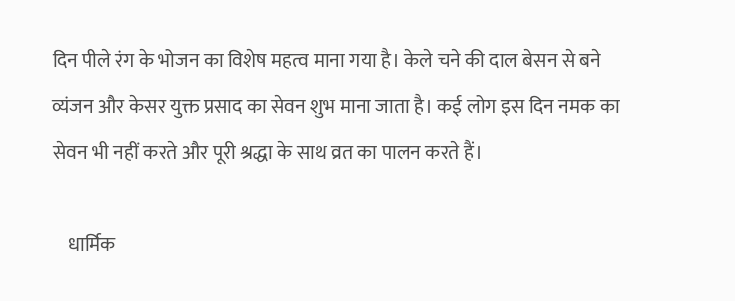दिन पीले रंग के भोजन का विशेष महत्व माना गया है। केले चने की दाल बेसन से बने व्यंजन और केसर युक्त प्रसाद का सेवन शुभ माना जाता है। कई लोग इस दिन नमक का सेवन भी नहीं करते और पूरी श्रद्धा के साथ व्रत का पालन करते हैं।

    धार्मिक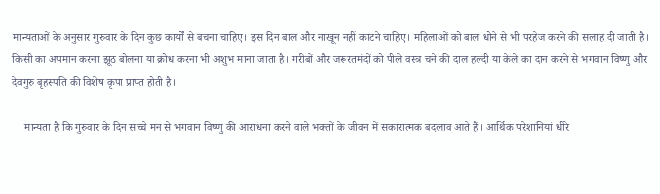मान्यताओं के अनुसार गुरुवार के दिन कुछ कार्यों से बचना चाहिए। इस दिन बाल और नाखून नहीं काटने चाहिए। महिलाओं को बाल धोने से भी परहेज करने की सलाह दी जाती है। किसी का अपमान करना झूठ बोलना या क्रोध करना भी अशुभ माना जाता है। गरीबों और जरूरतमंदों को पीले वस्त्र चने की दाल हल्दी या केले का दान करने से भगवान विष्णु और देवगुरु बृहस्पति की विशेष कृपा प्राप्त होती है।

    मान्यता है कि गुरुवार के दिन सच्चे मन से भगवान विष्णु की आराधना करने वाले भक्तों के जीवन में सकारात्मक बदलाव आते हैं। आर्थिक परेशानियां धीरे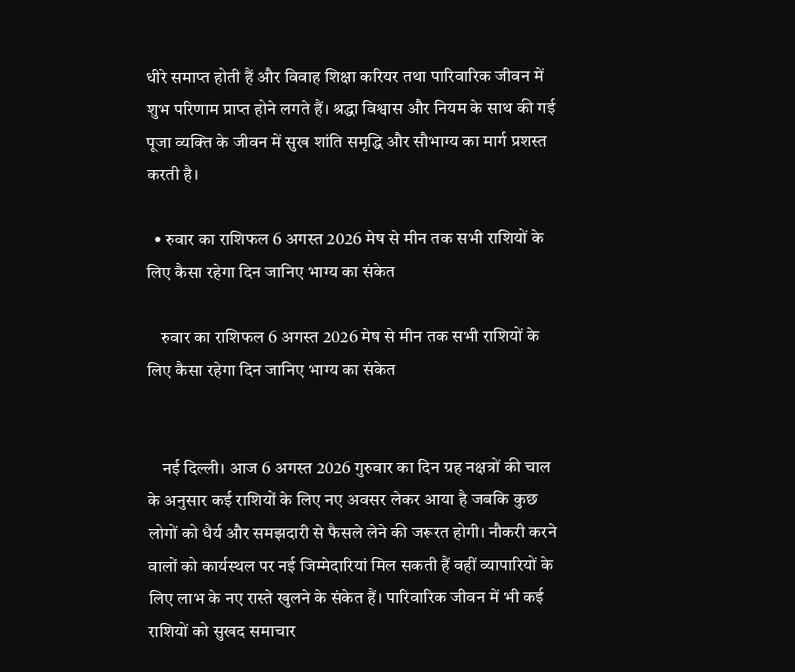धीरे समाप्त होती हैं और विवाह शिक्षा करियर तथा पारिवारिक जीवन में शुभ परिणाम प्राप्त होने लगते हैं। श्रद्धा विश्वास और नियम के साथ की गई पूजा व्यक्ति के जीवन में सुख शांति समृद्धि और सौभाग्य का मार्ग प्रशस्त करती है।

  • रुवार का राशिफल 6 अगस्त 2026 मेष से मीन तक सभी राशियों के लिए कैसा रहेगा दिन जानिए भाग्य का संकेत

    रुवार का राशिफल 6 अगस्त 2026 मेष से मीन तक सभी राशियों के लिए कैसा रहेगा दिन जानिए भाग्य का संकेत


    नई दिल्ली। आज 6 अगस्त 2026 गुरुवार का दिन ग्रह नक्षत्रों की चाल के अनुसार कई राशियों के लिए नए अवसर लेकर आया है जबकि कुछ लोगों को धैर्य और समझदारी से फैसले लेने की जरूरत होगी। नौकरी करने वालों को कार्यस्थल पर नई जिम्मेदारियां मिल सकती हैं वहीं व्यापारियों के लिए लाभ के नए रास्ते खुलने के संकेत हैं। पारिवारिक जीवन में भी कई राशियों को सुखद समाचार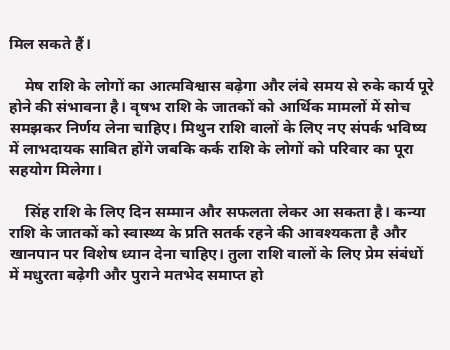मिल सकते हैं।

    मेष राशि के लोगों का आत्मविश्वास बढ़ेगा और लंबे समय से रुके कार्य पूरे होने की संभावना है। वृषभ राशि के जातकों को आर्थिक मामलों में सोच समझकर निर्णय लेना चाहिए। मिथुन राशि वालों के लिए नए संपर्क भविष्य में लाभदायक साबित होंगे जबकि कर्क राशि के लोगों को परिवार का पूरा सहयोग मिलेगा।

    सिंह राशि के लिए दिन सम्मान और सफलता लेकर आ सकता है। कन्या राशि के जातकों को स्वास्थ्य के प्रति सतर्क रहने की आवश्यकता है और खानपान पर विशेष ध्यान देना चाहिए। तुला राशि वालों के लिए प्रेम संबंधों में मधुरता बढ़ेगी और पुराने मतभेद समाप्त हो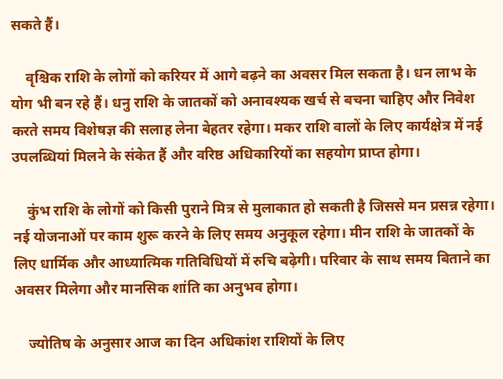सकते हैं।

    वृश्चिक राशि के लोगों को करियर में आगे बढ़ने का अवसर मिल सकता है। धन लाभ के योग भी बन रहे हैं। धनु राशि के जातकों को अनावश्यक खर्च से बचना चाहिए और निवेश करते समय विशेषज्ञ की सलाह लेना बेहतर रहेगा। मकर राशि वालों के लिए कार्यक्षेत्र में नई उपलब्धियां मिलने के संकेत हैं और वरिष्ठ अधिकारियों का सहयोग प्राप्त होगा।

    कुंभ राशि के लोगों को किसी पुराने मित्र से मुलाकात हो सकती है जिससे मन प्रसन्न रहेगा। नई योजनाओं पर काम शुरू करने के लिए समय अनुकूल रहेगा। मीन राशि के जातकों के लिए धार्मिक और आध्यात्मिक गतिविधियों में रुचि बढ़ेगी। परिवार के साथ समय बिताने का अवसर मिलेगा और मानसिक शांति का अनुभव होगा।

    ज्योतिष के अनुसार आज का दिन अधिकांश राशियों के लिए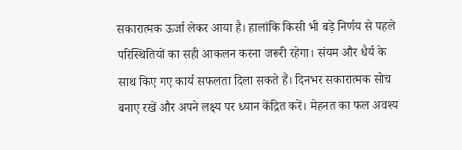सकारात्मक ऊर्जा लेकर आया है। हालांकि किसी भी बड़े निर्णय से पहले परिस्थितियों का सही आकलन करना जरूरी रहेगा। संयम और धैर्य के साथ किए गए कार्य सफलता दिला सकते हैं। दिनभर सकारात्मक सोच बनाए रखें और अपने लक्ष्य पर ध्यान केंद्रित करें। मेहनत का फल अवश्य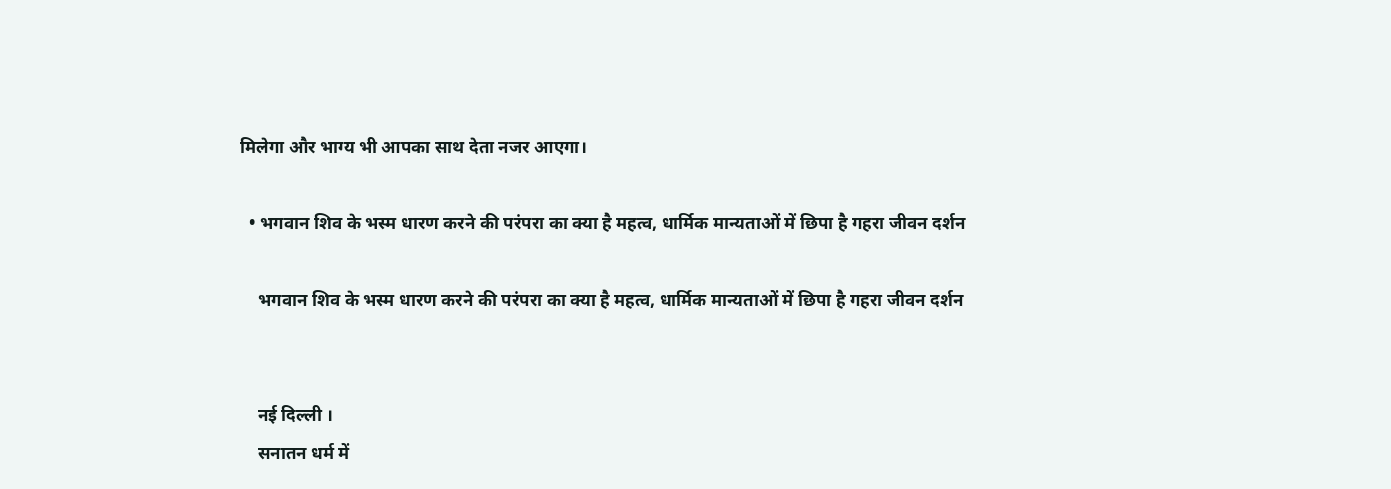मिलेगा और भाग्य भी आपका साथ देता नजर आएगा।

  • भगवान शिव के भस्म धारण करने की परंपरा का क्या है महत्व, धार्मिक मान्यताओं में छिपा है गहरा जीवन दर्शन

    भगवान शिव के भस्म धारण करने की परंपरा का क्या है महत्व, धार्मिक मान्यताओं में छिपा है गहरा जीवन दर्शन


    नई दिल्ली ।
    सनातन धर्म में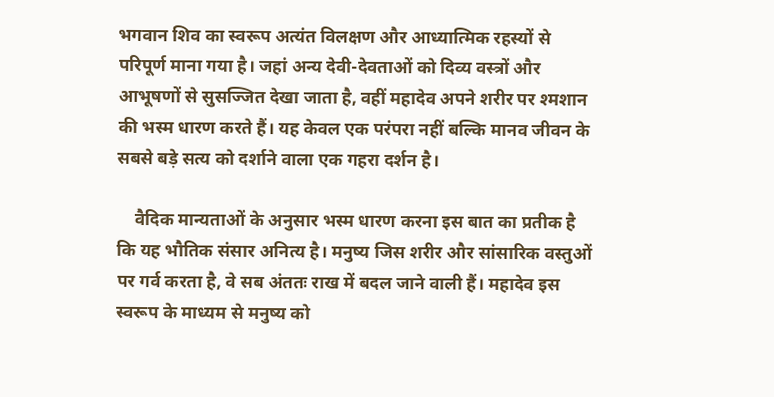भगवान शिव का स्वरूप अत्यंत विलक्षण और आध्यात्मिक रहस्यों से परिपूर्ण माना गया है। जहां अन्य देवी-देवताओं को दिव्य वस्त्रों और आभूषणों से सुसज्जित देखा जाता है, वहीं महादेव अपने शरीर पर श्मशान की भस्म धारण करते हैं। यह केवल एक परंपरा नहीं बल्कि मानव जीवन के सबसे बड़े सत्य को दर्शाने वाला एक गहरा दर्शन है।

    वैदिक मान्यताओं के अनुसार भस्म धारण करना इस बात का प्रतीक है कि यह भौतिक संसार अनित्य है। मनुष्य जिस शरीर और सांसारिक वस्तुओं पर गर्व करता है, वे सब अंततः राख में बदल जाने वाली हैं। महादेव इस स्वरूप के माध्यम से मनुष्य को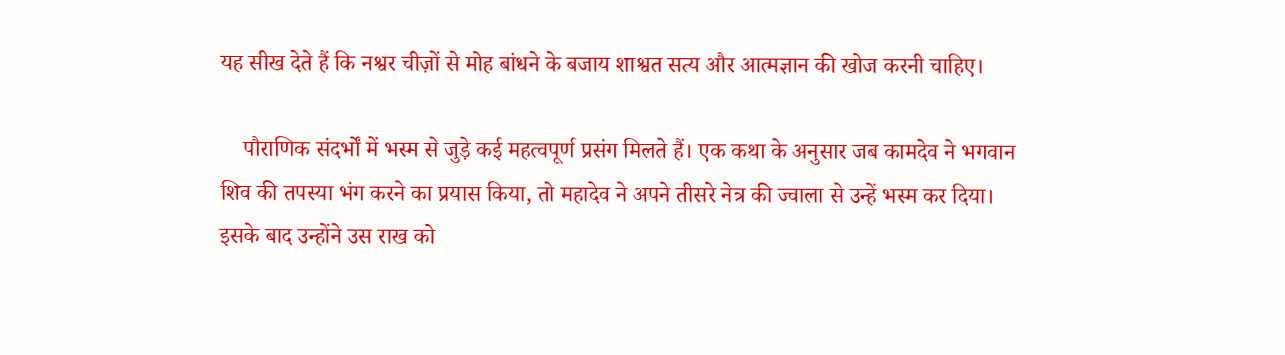यह सीख देते हैं कि नश्वर चीज़ों से मोह बांधने के बजाय शाश्वत सत्य और आत्मज्ञान की खोज करनी चाहिए।

    पौराणिक संदर्भों में भस्म से जुड़े कई महत्वपूर्ण प्रसंग मिलते हैं। एक कथा के अनुसार जब कामदेव ने भगवान शिव की तपस्या भंग करने का प्रयास किया, तो महादेव ने अपने तीसरे नेत्र की ज्वाला से उन्हें भस्म कर दिया। इसके बाद उन्होंने उस राख को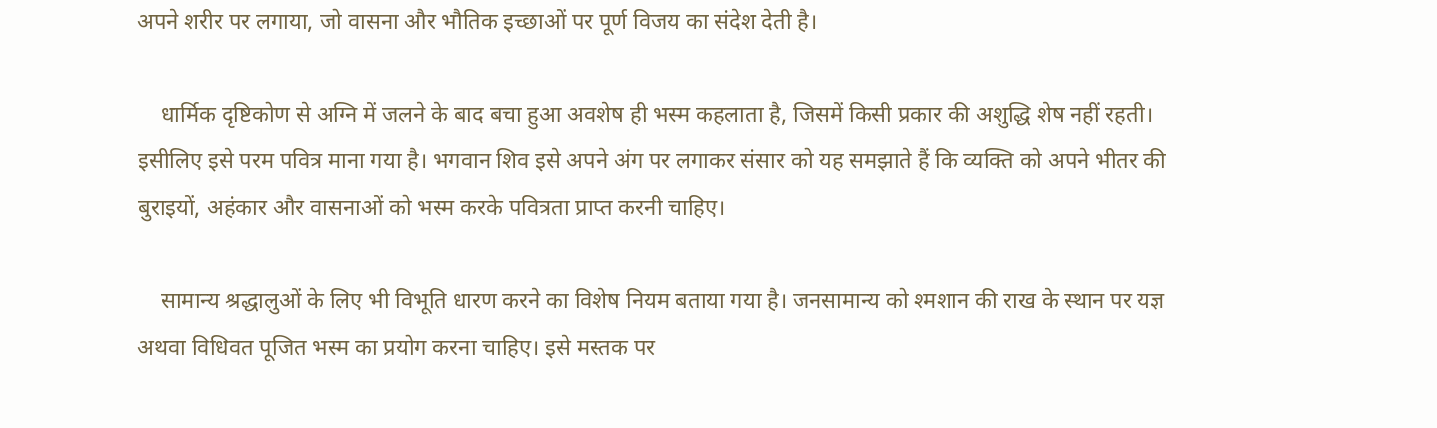अपने शरीर पर लगाया, जो वासना और भौतिक इच्छाओं पर पूर्ण विजय का संदेश देती है।

    धार्मिक दृष्टिकोण से अग्नि में जलने के बाद बचा हुआ अवशेष ही भस्म कहलाता है, जिसमें किसी प्रकार की अशुद्धि शेष नहीं रहती। इसीलिए इसे परम पवित्र माना गया है। भगवान शिव इसे अपने अंग पर लगाकर संसार को यह समझाते हैं कि व्यक्ति को अपने भीतर की बुराइयों, अहंकार और वासनाओं को भस्म करके पवित्रता प्राप्त करनी चाहिए।

    सामान्य श्रद्धालुओं के लिए भी विभूति धारण करने का विशेष नियम बताया गया है। जनसामान्य को श्मशान की राख के स्थान पर यज्ञ अथवा विधिवत पूजित भस्म का प्रयोग करना चाहिए। इसे मस्तक पर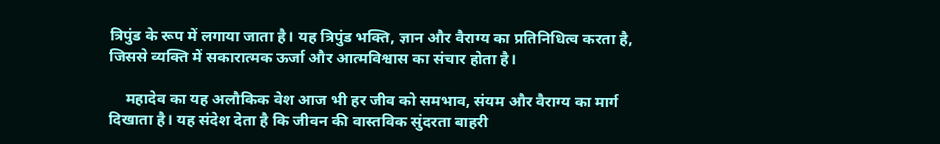त्रिपुंड के रूप में लगाया जाता है। यह त्रिपुंड भक्ति, ज्ञान और वैराग्य का प्रतिनिधित्व करता है, जिससे व्यक्ति में सकारात्मक ऊर्जा और आत्मविश्वास का संचार होता है।

    महादेव का यह अलौकिक वेश आज भी हर जीव को समभाव, संयम और वैराग्य का मार्ग दिखाता है। यह संदेश देता है कि जीवन की वास्तविक सुंदरता बाहरी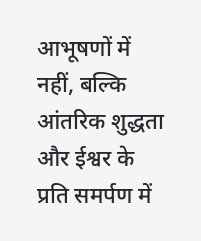आभूषणों में नहीं, बल्कि आंतरिक शुद्धता और ईश्वर के प्रति समर्पण में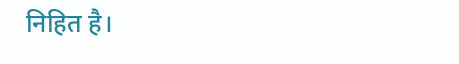निहित है।